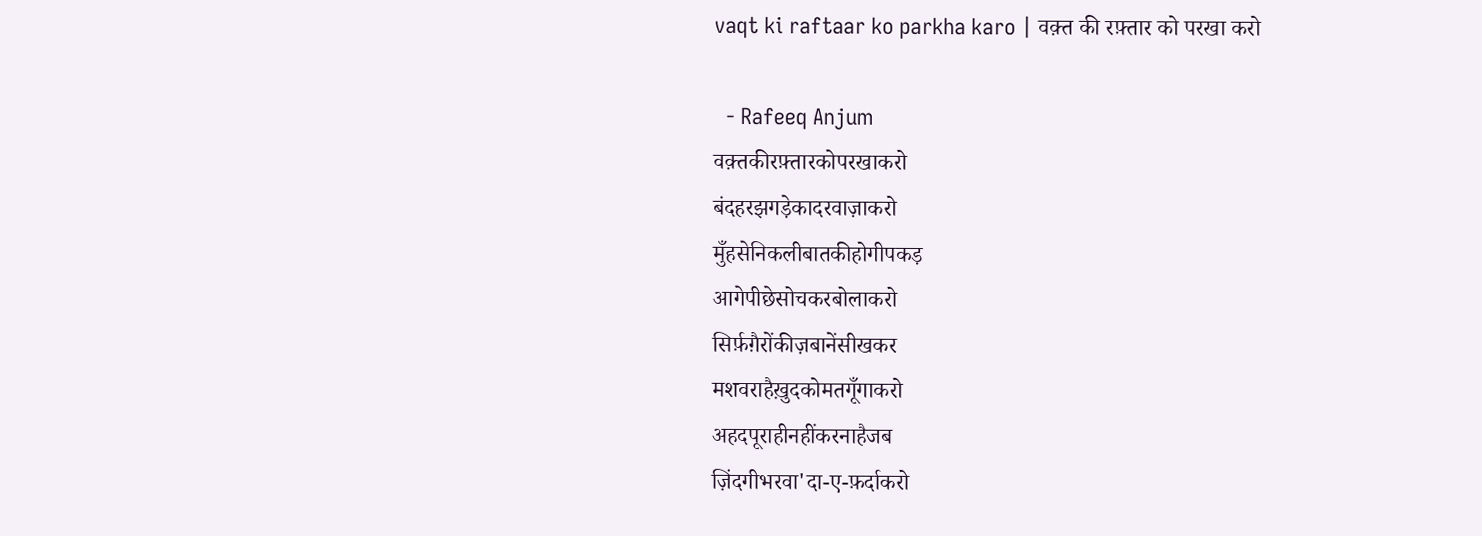vaqt ki raftaar ko parkha karo | वक़्त की रफ़्तार को परखा करो

  - Rafeeq Anjum
वक़्तकीरफ़्तारकोपरखाकरो
बंदहरझगड़ेकादरवाज़ाकरो
मुँहसेनिकलीबातकीहोगीपकड़
आगेपीछेसोचकरबोलाकरो
सिर्फ़ग़ैरोंकीज़बानेंसीखकर
मशवराहैख़ुदकोमतगूँगाकरो
अहदपूराहीनहींकरनाहैजब
ज़िंदगीभरवा'दा-ए-फ़र्दाकरो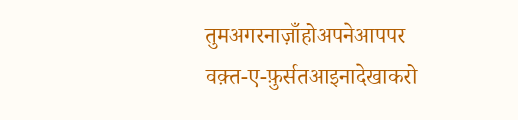तुमअगरनाज़ाँहोअपनेआपपर
वक़्त-ए-फ़ुर्सतआइनादेखाकरो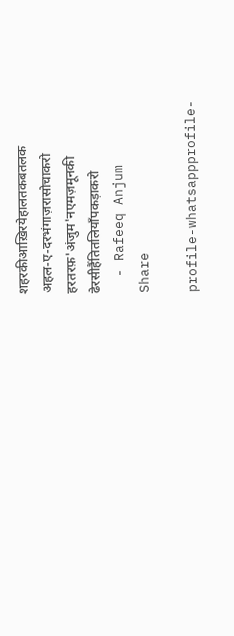शहरकीआख़िरयेहालतकबतलक
अहल-ए-दरभंगाज़रासोचाकरो
हरतरफ़'अंजुम'नएमज़मूनकी
ढेरसीहैंतितलियाँपकड़ाकरो
  - Rafeeq Anjum
Share

profile-whatsappprofile-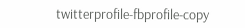twitterprofile-fbprofile-copy